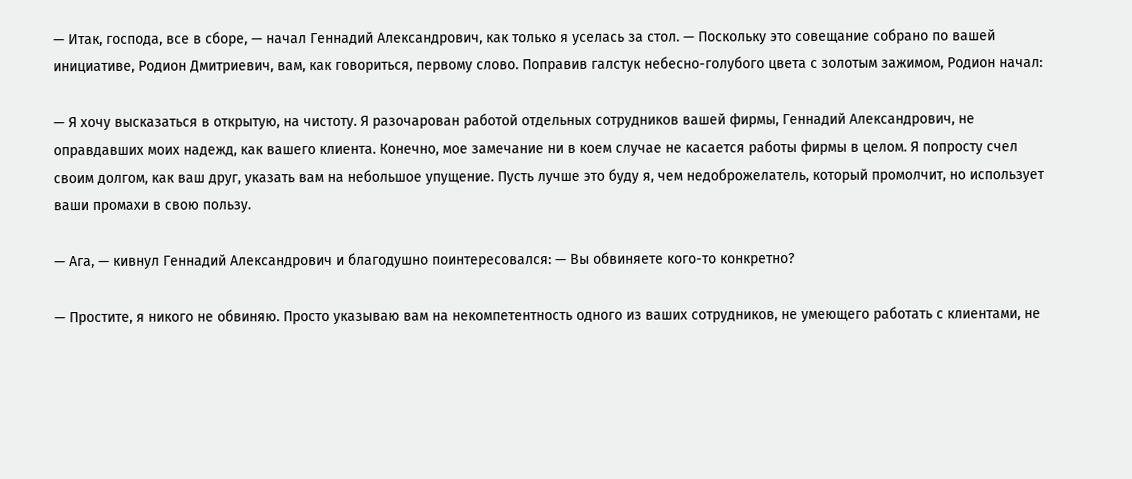— Итак, господа, все в сборе, — начал Геннадий Александрович, как только я уселась за стол. — Поскольку это совещание собрано по вашей инициативе, Родион Дмитриевич, вам, как говориться, первому слово. Поправив галстук небесно-голубого цвета с золотым зажимом, Родион начал:

— Я хочу высказаться в открытую, на чистоту. Я разочарован работой отдельных сотрудников вашей фирмы, Геннадий Александрович, не оправдавших моих надежд, как вашего клиента. Конечно, мое замечание ни в коем случае не касается работы фирмы в целом. Я попросту счел своим долгом, как ваш друг, указать вам на небольшое упущение. Пусть лучше это буду я, чем недоброжелатель, который промолчит, но использует ваши промахи в свою пользу.

— Ага, — кивнул Геннадий Александрович и благодушно поинтересовался: — Вы обвиняете кого-то конкретно?

— Простите, я никого не обвиняю. Просто указываю вам на некомпетентность одного из ваших сотрудников, не умеющего работать с клиентами, не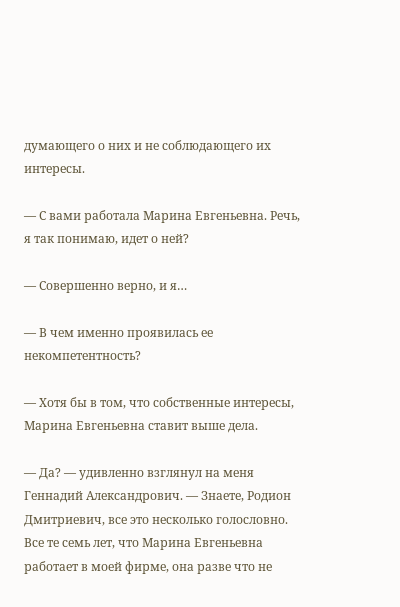думающего о них и не соблюдающего их интересы.

— С вами работала Марина Евгеньевна. Речь, я так понимаю, идет о ней?

— Совершенно верно, и я…

— В чем именно проявилась ее некомпетентность?

— Хотя бы в том, что собственные интересы, Марина Евгеньевна ставит выше дела.

— Да? — удивленно взглянул на меня Геннадий Александрович. — Знаете, Родион Дмитриевич, все это несколько голословно. Все те семь лет, что Марина Евгеньевна работает в моей фирме, она разве что не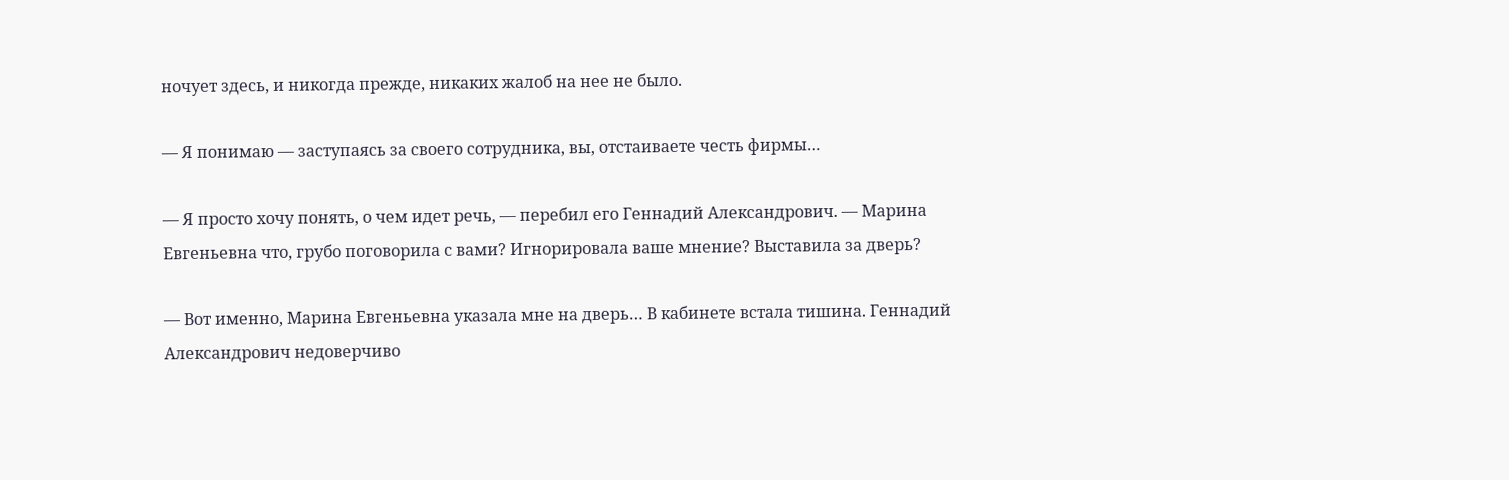ночует здесь, и никогда прежде, никаких жалоб на нее не было.

— Я понимаю — заступаясь за своего сотрудника, вы, отстаиваете честь фирмы…

— Я просто хочу понять, о чем идет речь, — перебил его Геннадий Александрович. — Марина Евгеньевна что, грубо поговорила с вами? Игнорировала ваше мнение? Выставила за дверь?

— Вот именно, Марина Евгеньевна указала мне на дверь… В кабинете встала тишина. Геннадий Александрович недоверчиво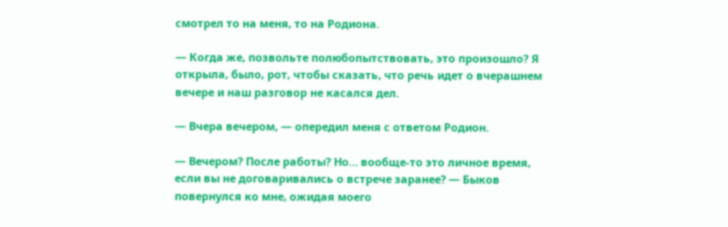смотрел то на меня, то на Родиона.

— Когда же, позвольте полюбопытствовать, это произошло? Я открыла, было, рот, чтобы сказать, что речь идет о вчерашнем вечере и наш разговор не касался дел.

— Вчера вечером, — опередил меня с ответом Родион.

— Вечером? После работы? Но… вообще-то это личное время, если вы не договаривались о встрече заранее? — Быков повернулся ко мне, ожидая моего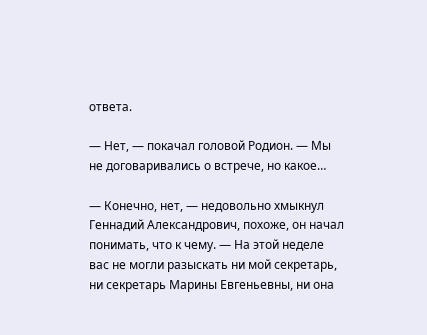ответа.

— Нет, — покачал головой Родион. — Мы не договаривались о встрече, но какое…

— Конечно, нет, — недовольно хмыкнул Геннадий Александрович, похоже, он начал понимать, что к чему. — На этой неделе вас не могли разыскать ни мой секретарь, ни секретарь Марины Евгеньевны, ни она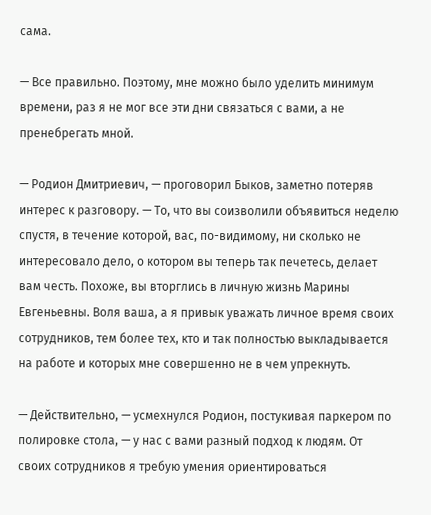сама.

— Все правильно. Поэтому, мне можно было уделить минимум времени, раз я не мог все эти дни связаться с вами, а не пренебрегать мной.

— Родион Дмитриевич, — проговорил Быков, заметно потеряв интерес к разговору. — То, что вы соизволили объявиться неделю спустя, в течение которой, вас, по-видимому, ни сколько не интересовало дело, о котором вы теперь так печетесь, делает вам честь. Похоже, вы вторглись в личную жизнь Марины Евгеньевны. Воля ваша, а я привык уважать личное время своих сотрудников, тем более тех, кто и так полностью выкладывается на работе и которых мне совершенно не в чем упрекнуть.

— Действительно, — усмехнулся Родион, постукивая паркером по полировке стола, — у нас с вами разный подход к людям. От своих сотрудников я требую умения ориентироваться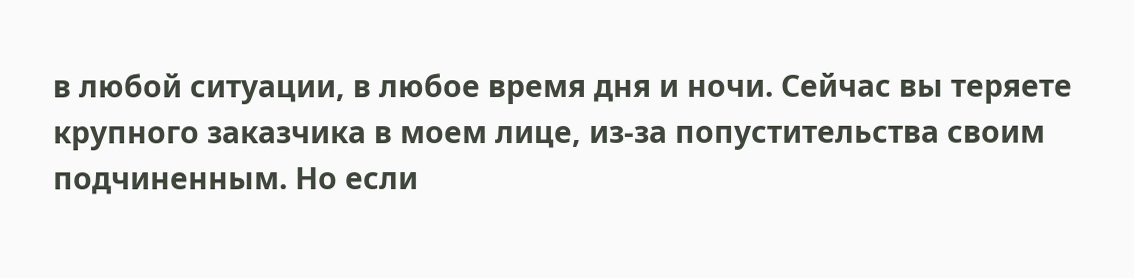в любой ситуации, в любое время дня и ночи. Сейчас вы теряете крупного заказчика в моем лице, из-за попустительства своим подчиненным. Но если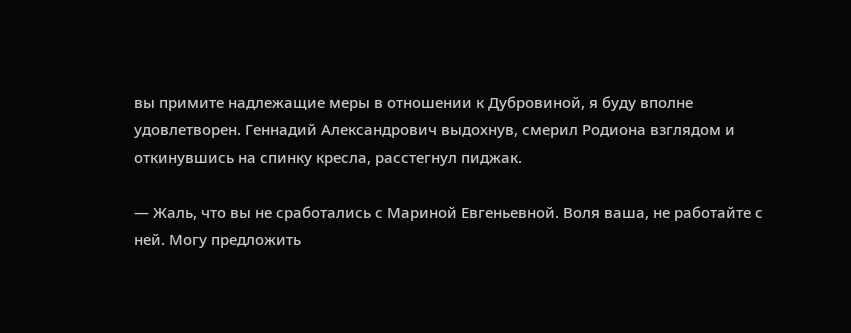вы примите надлежащие меры в отношении к Дубровиной, я буду вполне удовлетворен. Геннадий Александрович выдохнув, смерил Родиона взглядом и откинувшись на спинку кресла, расстегнул пиджак.

— Жаль, что вы не сработались с Мариной Евгеньевной. Воля ваша, не работайте с ней. Могу предложить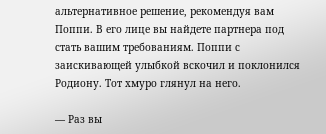альтернативное решение, рекомендуя вам Поппи. В его лице вы найдете партнера под стать вашим требованиям. Поппи с заискивающей улыбкой вскочил и поклонился Родиону. Тот хмуро глянул на него.

— Раз вы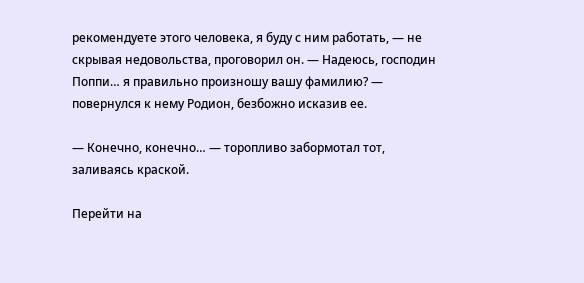рекомендуете этого человека, я буду с ним работать, — не скрывая недовольства, проговорил он. — Надеюсь, господин Поппи… я правильно произношу вашу фамилию? — повернулся к нему Родион, безбожно исказив ее.

— Конечно, конечно… — торопливо забормотал тот, заливаясь краской.

Перейти на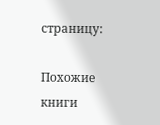страницу:

Похожие книги